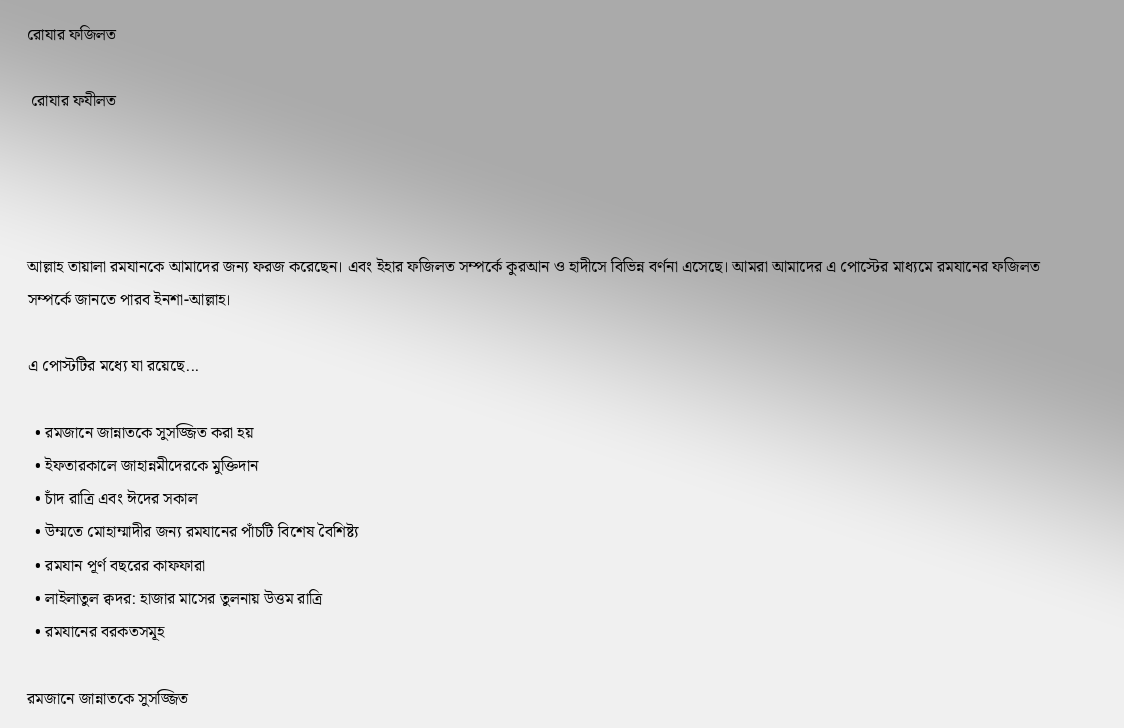রোযার ফজিলত

 রোযার ফযীলত




আল্লাহ তায়ালা রমযানকে আমাদের জন্য ফরজ করেছেন। এবং ইহার ফজিলত সম্পর্কে কুরআন ও হাদীসে বিভিন্ন বর্ণনা এসেছে। আমরা আমাদের এ পোস্টের মাধ্যমে রমযানের ফজিলত সম্পর্কে জানতে পারব ইনশা-আল্লাহ।

এ পোস্টটির মধ্যে যা রয়েছে...

  • রমজানে জান্নাতকে সুসজ্জিত করা হয়
  • ইফতারকালে জাহান্নমীদেরকে মুক্তিদান
  • চাঁদ রাত্রি এবং ঈদের সকাল
  • উম্মতে মোহাম্মাদীর জন্য রমযানের পাঁচটি বিশেষ বৈশিষ্ট্য
  • রমযান পূর্ণ বছরের কাফফারা
  • লাইলাতুল ক্বদর: হাজার মাসের তুলনায় উত্তম রাত্রি
  • রমযানের বরকতসমূহ

রমজানে জান্নাতকে সুসজ্জিত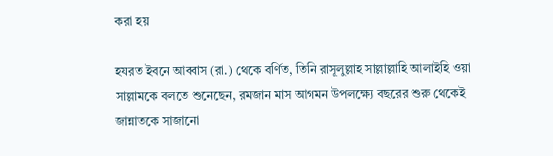করা হয়

হযরত ইবনে আব্বাস (রা.) থেকে বর্ণিত, তিনি রাসূলুল্লাহ সাল্লাল্লাহি আলাইহি ওয়া সাল্লামকে বলতে শুনেছেন, রমজান মাস আগমন উপলক্ষ্যে বছরের শুরু থেকেই জান্নাতকে সাজানো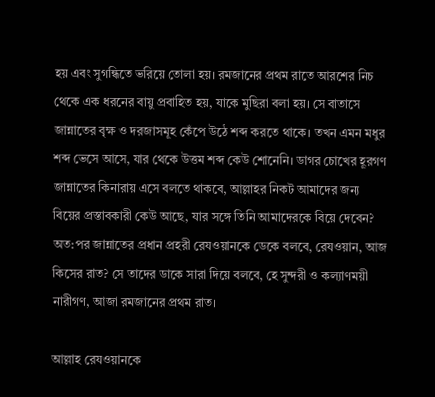হয় এবং সুগন্ধিতে ভরিয়ে তোলা হয়। রমজানের প্রথম রাতে আরশের নিচ থেকে এক ধরনের বায়ু প্রবাহিত হয়, যাকে মুছিরা বলা হয়। সে বাতাসে জান্নাতের বৃক্ষ ও দরজাসমূহ কেঁপে উঠে শব্দ করতে থাকে। তখন এমন মধুর শব্দ ভেসে আসে, যার থেকে উত্তম শব্দ কেউ শোনেনি। ডাগর চোখের হূরগণ জান্নাতের কিনারায় এসে বলতে থাকবে, আল্লাহর নিকট আমাদের জন্য বিয়ের প্রস্তাবকারী কেউ আছে, যার সঙ্গে তিনি আমাদেরকে বিয়ে দেবেন? অত:পর জান্নাতের প্রধান প্রহরী রেযওয়ানকে ডেকে বলবে, রেযওয়ান, আজ কিসের রাত? সে তাদের ডাকে সারা দিয়ে বলবে, হে সুন্দরী ও কল্যাণময়ী নারীগণ, আজা রমজানের প্রথম রাত।

আল্লাহ রেযওয়ানকে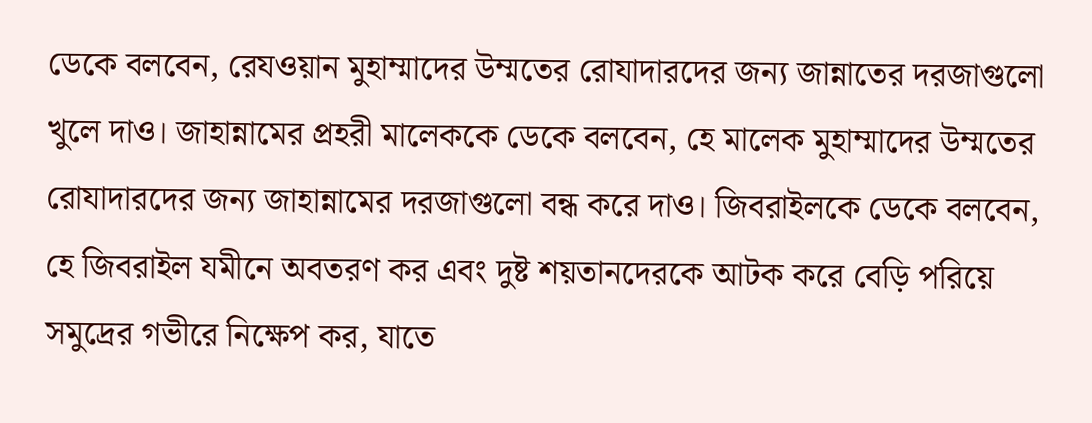ডেকে বলবেন, রেযওয়ান মুহাম্মাদের উম্মতের রোযাদারদের জন্য জান্নাতের দরজাগুলো খুলে দাও। জাহান্নামের প্রহরী মালেককে ডেকে বলবেন, হে মালেক মুহাম্মাদের উম্মতের রোযাদারদের জন্য জাহান্নামের দরজাগুলো বন্ধ করে দাও। জিবরাইলকে ডেকে বলবেন, হে জিবরাইল যমীনে অবতরণ কর এবং দুষ্ট শয়তানদেরকে আটক করে বেড়ি পরিয়ে সমুদ্রের গভীরে নিক্ষেপ কর, যাতে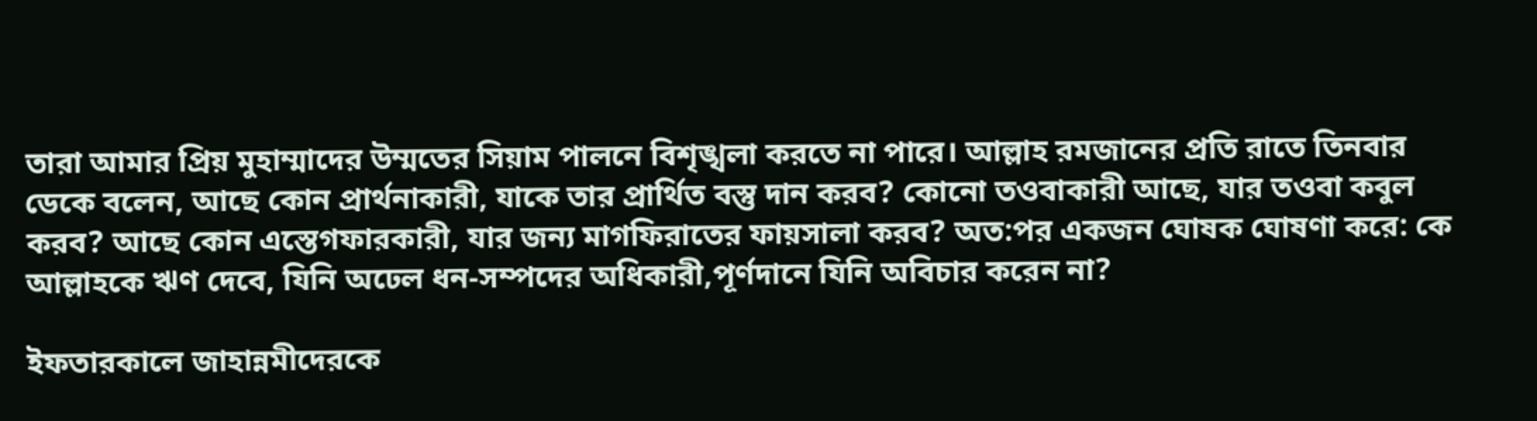তারা আমার প্রিয় মুহাম্মাদের উম্মতের সিয়াম পালনে বিশৃঙ্খলা করতে না পারে। আল্লাহ রমজানের প্রতি রাতে তিনবার ডেকে বলেন, আছে কোন প্রার্থনাকারী, যাকে তার প্রার্থিত বস্তু দান করব? কোনো তওবাকারী আছে, যার তওবা কবুল করব? আছে কোন এস্তেগফারকারী, যার জন্য মাগফিরাতের ফায়সালা করব? অত:পর একজন ঘোষক ঘোষণা করে: কে আল্লাহকে ঋণ দেবে, যিনি অঢেল ধন-সম্পদের অধিকারী,পূর্ণদানে যিনি অবিচার করেন না?

ইফতারকালে জাহান্নমীদেরকে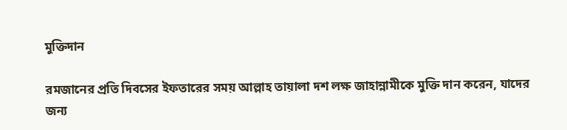মুক্তিদান

রমজানের প্রতি দিবসের ইফতারের সময় আল্লাহ তায়ালা দশ লক্ষ জাহান্নামীকে মুক্তি দান করেন, যাদের জন্য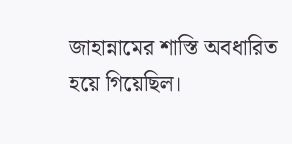জাহান্নামের শাস্তি অবধারিত হয়ে গিয়েছিল।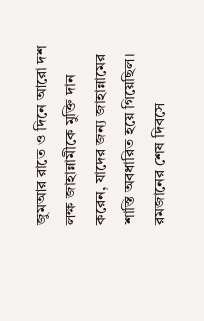জুমআর রাতে ও দিনে আরো দশ  লক্ষ জাহান্নামীকে মুক্তি দান করেন, যাদের জন্য জাহান্নামের শাস্তি অবধারিত হয়ে গিয়েছিল। রমজানের শেষ দিবসে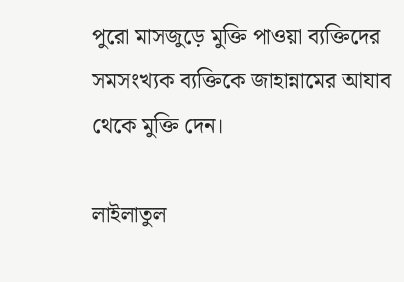পুরো মাসজুড়ে মুক্তি পাওয়া ব্যক্তিদের সমসংখ্যক ব্যক্তিকে জাহান্নামের আযাব থেকে মুক্তি দেন।

লাইলাতুল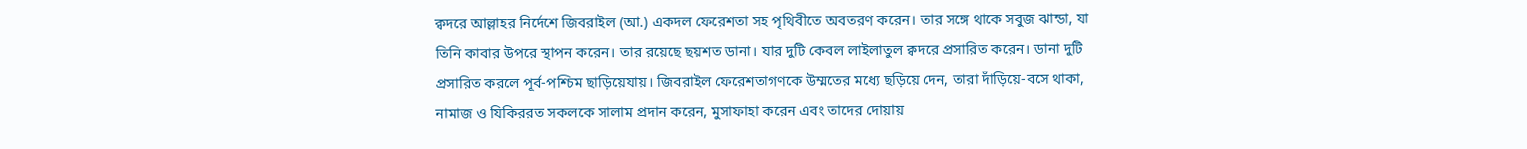ক্বদরে আল্লাহর নির্দেশে জিবরাইল (আ.) একদল ফেরেশতা সহ পৃথিবীতে অবতরণ করেন। তার সঙ্গে থাকে সবুজ ঝান্ডা, যা তিনি কাবার উপরে স্থাপন করেন। তার রয়েছে ছয়শত ডানা। যার দুটি কেবল লাইলাতুল ক্বদরে প্রসারিত করেন। ডানা দুটি প্রসারিত করলে পূর্ব-পশ্চিম ছাড়িয়েযায়। জিবরাইল ফেরেশতাগণকে উম্মতের মধ্যে ছড়িয়ে দেন, তারা দাঁড়িয়ে-বসে থাকা, নামাজ ও যিকিররত সকলকে সালাম প্রদান করেন, মুসাফাহা করেন এবং তাদের দোয়ায়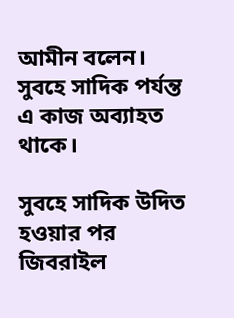আমীন বলেন। সুবহে সাদিক পর্যন্ত এ কাজ অব্যাহত থাকে।

সুবহে সাদিক উদিত হওয়ার পর জিবরাইল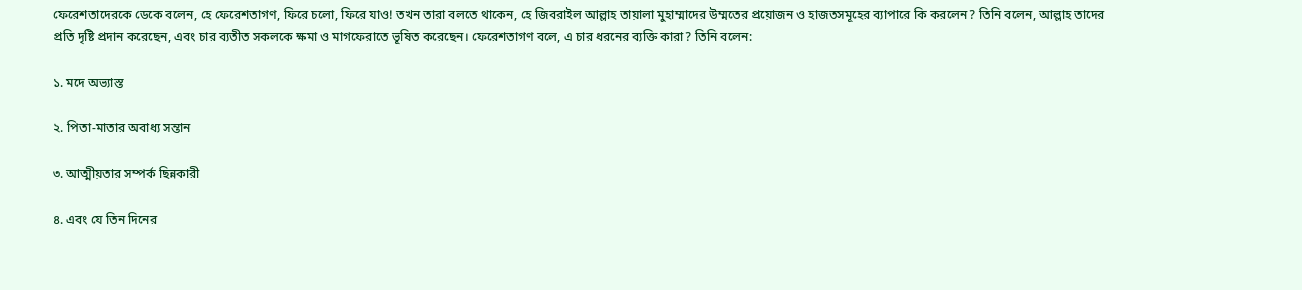ফেরেশতাদেরকে ডেকে বলেন, হে ফেরেশতাগণ, ফিরে চলো, ফিরে যাও! তখন তারা বলতে থাকেন, হে জিবরাইল আল্লাহ তায়ালা মুহাম্মাদের উম্মতের প্রয়োজন ও হাজতসমূহের ব্যাপারে কি করলেন? তিনি বলেন, আল্লাহ তাদের প্রতি দৃষ্টি প্রদান করেছেন, এবং চার ব্যতীত সকলকে ক্ষমা ও মাগফেরাতে ভূষিত করেছেন। ফেরেশতাগণ বলে, এ চার ধরনের ব্যক্তি কারা? তিনি বলেন:

১. মদে অভ্যাস্ত

২. পিতা-মাতার অবাধ্য সন্তান

৩. আত্মীয়তার সম্পর্ক ছিন্নকারী

৪. এবং যে তিন দিনের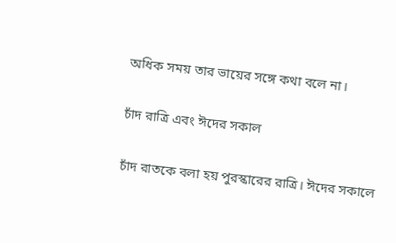অধিক সময় তার ভায়ের সঙ্গে কথা বলে না।

চাঁদ রাত্রি এবং ঈদের সকাল

চাঁদ রাতকে বলা হয় পুরস্কারের রাত্রি। ঈদের সকালে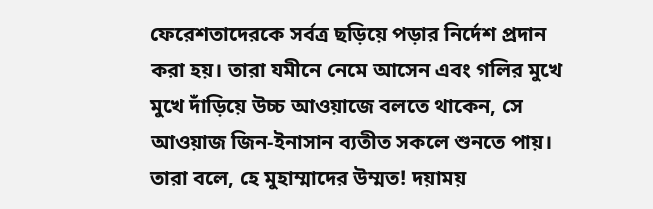ফেরেশতাদেরকে সর্বত্র ছড়িয়ে পড়ার নির্দেশ প্রদান করা হয়। তারা যমীনে নেমে আসেন এবং গলির মুখে মুখে দাঁড়িয়ে উচ্চ আওয়াজে বলতে থাকেন, সে আওয়াজ জিন-ইনাসান ব্যতীত সকলে শুনতে পায়। তারা বলে, হে মুহাম্মাদের উম্মত! দয়াময়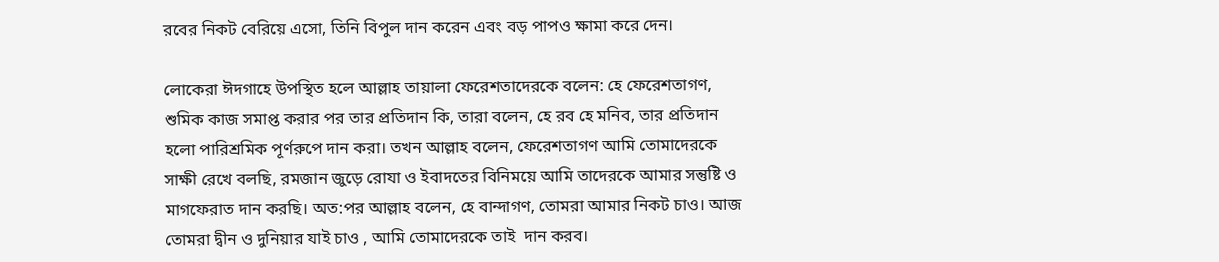রবের নিকট বেরিয়ে এসো, তিনি বিপুল দান করেন এবং বড় পাপও ক্ষামা করে দেন।

লোকেরা ঈদগাহে উপস্থিত হলে আল্লাহ তায়ালা ফেরেশতাদেরকে বলেন: হে ফেরেশতাগণ, শুমিক কাজ সমাপ্ত করার পর তার প্রতিদান কি, তারা বলেন, হে রব হে মনিব, তার প্রতিদান হলো পারিশ্রমিক পূর্ণরুপে দান করা। তখন আল্লাহ বলেন, ফেরেশতাগণ আমি তোমাদেরকে সাক্ষী রেখে বলছি, রমজান জুড়ে রোযা ও ইবাদতের বিনিময়ে আমি তাদেরকে আমার সন্তুষ্টি ও মাগফেরাত দান করছি। অত:পর আল্লাহ বলেন, হে বান্দাগণ, তোমরা আমার নিকট চাও। আজ তোমরা দ্বীন ও দুনিয়ার যাই চাও , আমি তোমাদেরকে তাই  দান করব।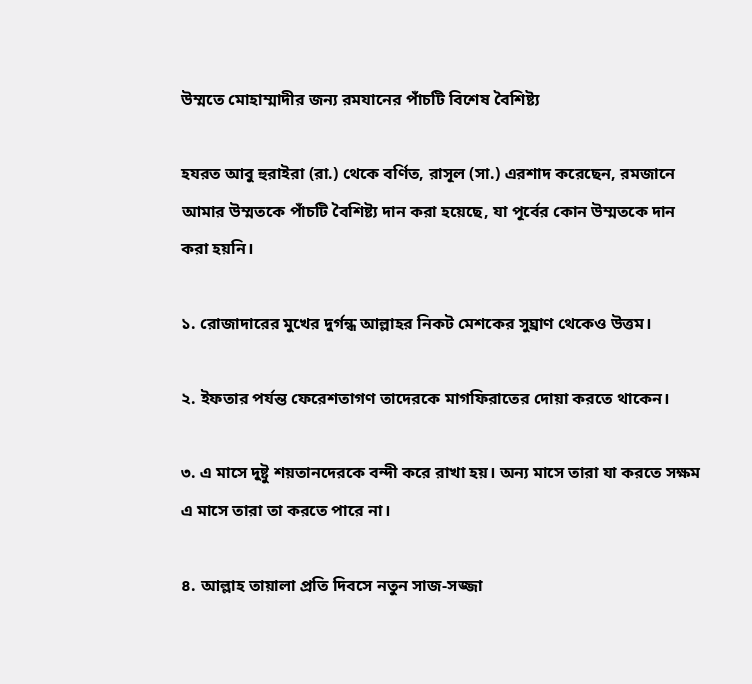উম্মতে মোহাম্মাদীর জন্য রমযানের পাঁচটি বিশেষ বৈশিষ্ট্য

হযরত আবু হুরাইরা (রা.) থেকে বর্ণিত, রাসূল (সা.) এরশাদ করেছেন, রমজানে আমার উম্মতকে পাঁচটি বৈশিষ্ট্য দান করা হয়েছে, যা পূর্বের কোন উম্মতকে দান করা হয়নি।

১. রোজাদারের মুখের দুর্গন্ধ আল্লাহর নিকট মেশকের সুঘ্রাণ থেকেও উত্তম।

২. ইফতার পর্যন্ত ফেরেশতাগণ তাদেরকে মাগফিরাতের দোয়া করতে থাকেন।

৩. এ মাসে দুষ্টু শয়তানদেরকে বন্দী করে রাখা হয়। অন্য মাসে তারা যা করতে সক্ষম এ মাসে তারা তা করতে পারে না।

৪. আল্লাহ তায়ালা প্রতি দিবসে নতুন সাজ-সজ্জা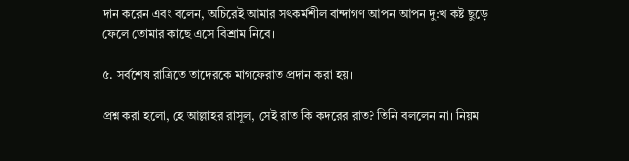দান করেন এবং বলেন, অচিরেই আমার সৎকর্মশীল বান্দাগণ আপন আপন দু:খ কষ্ট ছুড়ে ফেলে তোমার কাছে এসে বিশ্রাম নিবে।

৫. সর্বশেষ রাত্রিতে তাদেরকে মাগফেরাত প্রদান করা হয়।

প্রশ্ন করা হলো, হে আল্লাহর রাসূল, সেই রাত কি কদরের রাত? তিনি বললেন না। নিয়ম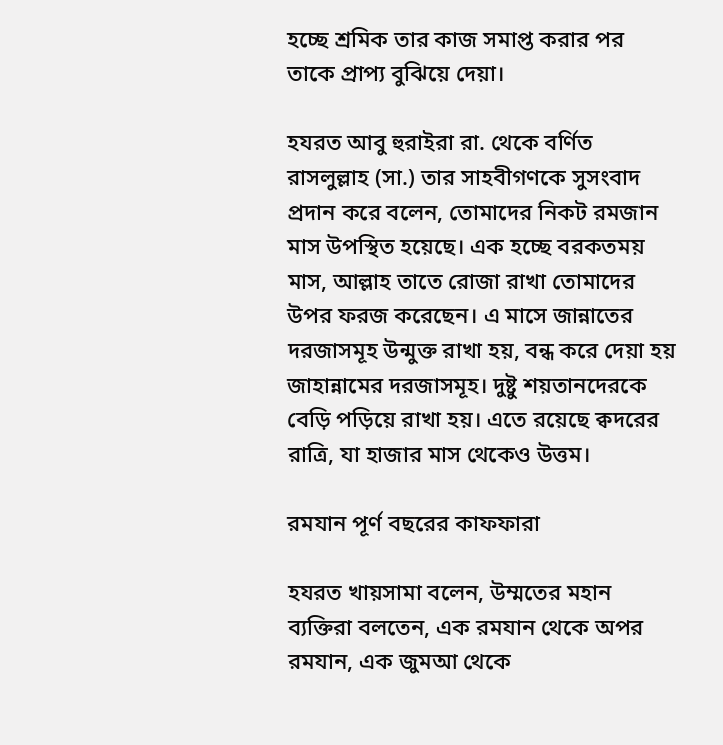হচ্ছে শ্রমিক তার কাজ সমাপ্ত করার পর তাকে প্রাপ্য বুঝিয়ে দেয়া।

হযরত আবু হুরাইরা রা. থেকে বর্ণিত রাসলুল্লাহ (সা.) তার সাহবীগণকে সুসংবাদ প্রদান করে বলেন, তোমাদের নিকট রমজান মাস উপস্থিত হয়েছে। এক হচ্ছে বরকতময় মাস, আল্লাহ তাতে রোজা রাখা তোমাদের উপর ফরজ করেছেন। এ মাসে জান্নাতের দরজাসমূহ উন্মুক্ত রাখা হয়, বন্ধ করে দেয়া হয় জাহান্নামের দরজাসমূহ। দুষ্টু শয়তানদেরকে বেড়ি পড়িয়ে রাখা হয়। এতে রয়েছে ক্বদরের রাত্রি, যা হাজার মাস থেকেও উত্তম।

রমযান পূর্ণ বছরের কাফফারা

হযরত খায়সামা বলেন, উম্মতের মহান ব্যক্তিরা বলতেন, এক রমযান থেকে অপর রমযান, এক জুমআ থেকে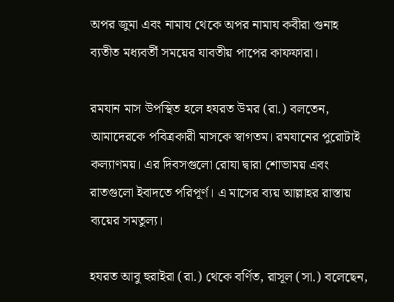অপর জুমা এবং নামায থেকে অপর নামায কবীরা গুনাহ ব্যতীত মধ্যবর্তী সময়ের যাবতীয় পাপের কাফফারা।

রমযান মাস উপস্থিত হলে হযরত উমর (রা.) বলতেন, আমাদেরকে পবিত্রকারী মাসকে স্বাগতম। রমযানের পুরোটাই কল্যাণময়। এর দিবসগুলো রোযা দ্বারা শোভাময় এবং রাতগুলো ইবাদতে পরিপূর্ণ। এ মাসের ব্যয় আল্লাহর রাস্তায় ব্যয়ের সমতুল্য।

হযরত আবু হুরাইরা (রা.) থেকে বর্ণিত, রাসূল (সা.) বলেছেন,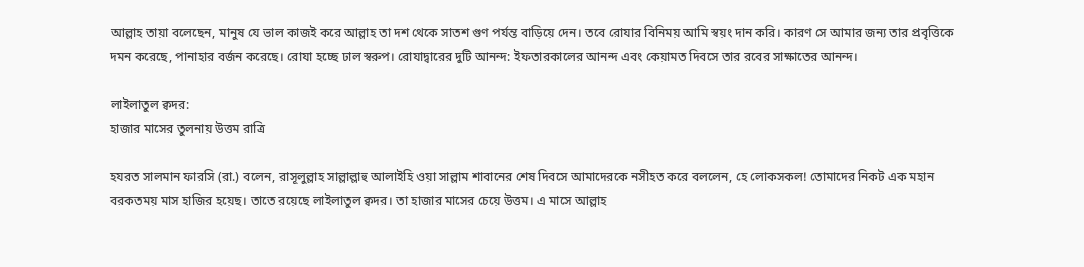আল্লাহ তায়া বলেছেন, মানুষ যে ভাল কাজই করে আল্লাহ তা দশ থেকে সাতশ গুণ পর্যন্ত বাড়িয়ে দেন। তবে রোযার বিনিময় আমি স্বয়ং দান করি। কারণ সে আমার জন্য তার প্রবৃত্তিকে দমন করেছে, পানাহার বর্জন করেছে। রোযা হচ্ছে ঢাল স্বরুপ। রোযাদ্বারের দুটি আনন্দ: ইফতারকালের আনন্দ এবং কেয়ামত দিবসে তার রবের সাক্ষাতের আনন্দ।

লাইলাতুল ক্বদর:
হাজার মাসের তুলনায় উত্তম রাত্রি

হযরত সালমান ফারসি (রা.) বলেন, রাসূলুল্লাহ সাল্লাল্লাহু আলাইহি ওয়া সাল্লাম শাবানের শেষ দিবসে আমাদেরকে নসীহত করে বললেন, হে লোকসকল! তোমাদের নিকট এক মহান বরকতময় মাস হাজির হয়েছ। তাতে রয়েছে লাইলাতুল ক্বদর। তা হাজার মাসের চেয়ে উত্তম। এ মাসে আল্লাহ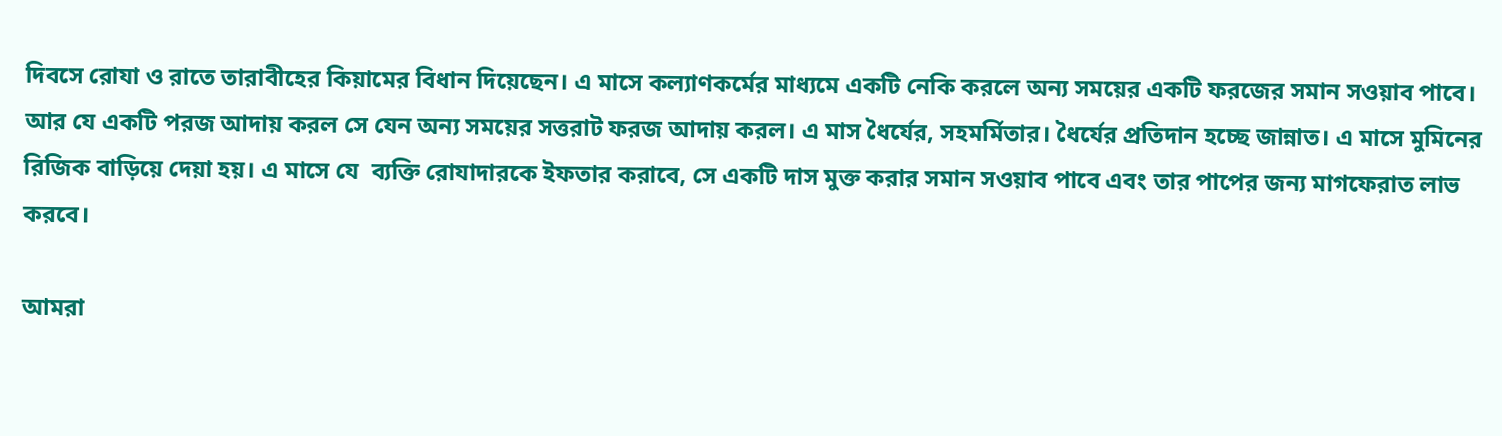দিবসে রোযা ও রাতে তারাবীহের কিয়ামের বিধান দিয়েছেন। এ মাসে কল্যাণকর্মের মাধ্যমে একটি নেকি করলে অন্য সময়ের একটি ফরজের সমান সওয়াব পাবে। আর যে একটি পরজ আদায় করল সে যেন অন্য সময়ের সত্তরাট ফরজ আদায় করল। এ মাস ধৈর্যের, সহমর্মিতার। ধৈর্যের প্রতিদান হচ্ছে জান্নাত। এ মাসে মুমিনের রিজিক বাড়িয়ে দেয়া হয়। এ মাসে যে  ব্যক্তি রোযাদারকে ইফতার করাবে, সে একটি দাস মুক্ত করার সমান সওয়াব পাবে এবং তার পাপের জন্য মাগফেরাত লাভ করবে।

আমরা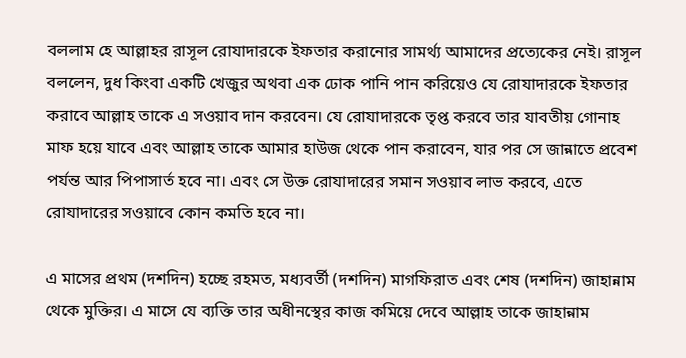বললাম হে আল্লাহর রাসূল রোযাদারকে ইফতার করানোর সামর্থ্য আমাদের প্রত্যেকের নেই। রাসূল বললেন, দুধ কিংবা একটি খেজুর অথবা এক ঢোক পানি পান করিয়েও যে রোযাদারকে ইফতার করাবে আল্লাহ তাকে এ সওয়াব দান করবেন। যে রোযাদারকে তৃপ্ত করবে তার যাবতীয় গোনাহ মাফ হয়ে যাবে এবং আল্লাহ তাকে আমার হাউজ থেকে পান করাবেন, যার পর সে জান্নাতে প্রবেশ পর্যন্ত আর পিপাসার্ত হবে না। এবং সে উক্ত রোযাদারের সমান সওয়াব লাভ করবে, এতে রোযাদারের সওয়াবে কোন কমতি হবে না।

এ মাসের প্রথম (দশদিন) হচ্ছে রহমত, মধ্যবর্তী (দশদিন) মাগফিরাত এবং শেষ (দশদিন) জাহান্নাম থেকে মুক্তির। এ মাসে যে ব্যক্তি তার অধীনস্থের কাজ কমিয়ে দেবে আল্লাহ তাকে জাহান্নাম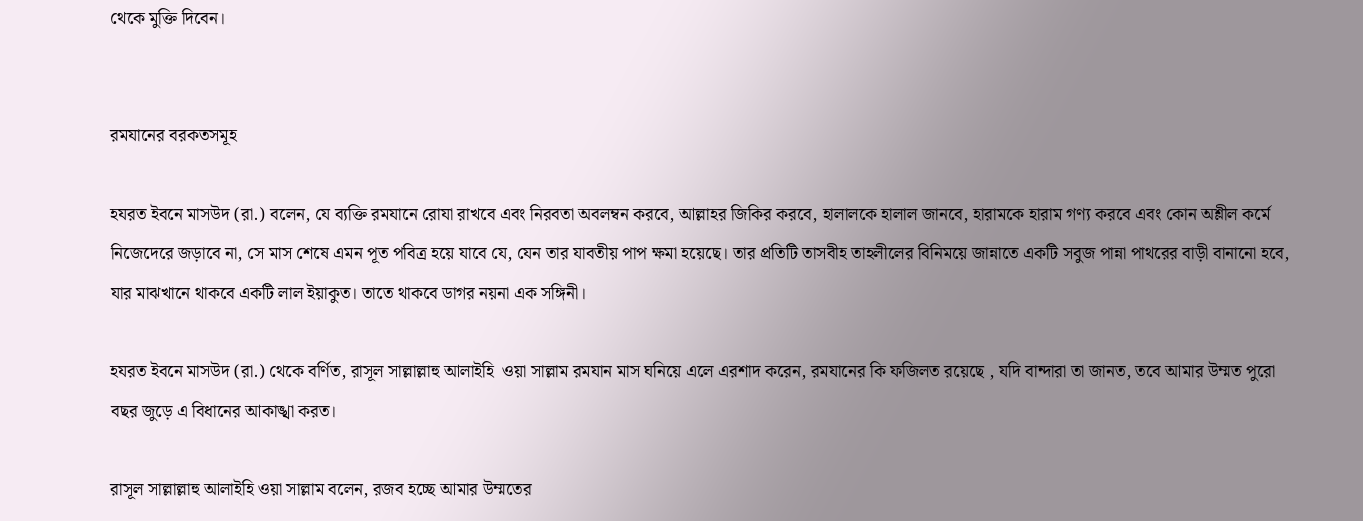থেকে মুক্তি দিবেন।


রমযানের বরকতসমূহ

হযরত ইবনে মাসউদ (রা.) বলেন, যে ব্যক্তি রমযানে রোযা রাখবে এবং নিরবতা অবলম্বন করবে, আল্লাহর জিকির করবে, হালালকে হালাল জানবে, হারামকে হারাম গণ্য করবে এবং কোন অশ্লীল কর্মে নিজেদেরে জড়াবে না, সে মাস শেষে এমন পূত পবিত্র হয়ে যাবে যে, যেন তার যাবতীয় পাপ ক্ষমা হয়েছে। তার প্রতিটি তাসবীহ তাহলীলের বিনিময়ে জান্নাতে একটি সবুজ পান্না পাথরের বাড়ী বানানো হবে, যার মাঝখানে থাকবে একটি লাল ইয়াকুত। তাতে থাকবে ডাগর নয়না এক সঙ্গিনী।

হযরত ইবনে মাসউদ (রা.) থেকে বর্ণিত, রাসূল সাল্লাল্লাহু আলাইহি  ওয়া সাল্লাম রমযান মাস ঘনিয়ে এলে এরশাদ করেন, রমযানের কি ফজিলত রয়েছে , যদি বান্দারা তা জানত, তবে আমার উম্মত পুরো বছর জুড়ে এ বিধানের আকাঙ্খা করত।

রাসূল সাল্লাল্লাহু আলাইহি ওয়া সাল্লাম বলেন, রজব হচ্ছে আমার উম্মতের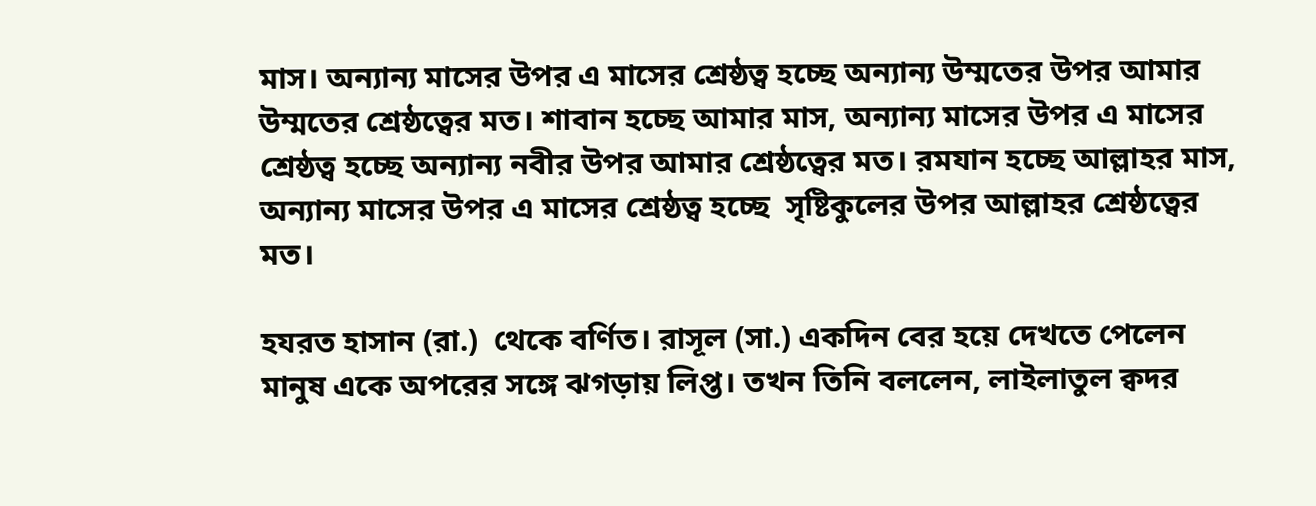মাস। অন্যান্য মাসের উপর এ মাসের শ্রেষ্ঠত্ব হচ্ছে অন্যান্য উম্মতের উপর আমার উম্মতের শ্রেষ্ঠত্বের মত। শাবান হচ্ছে আমার মাস, অন্যান্য মাসের উপর এ মাসের শ্রেষ্ঠত্ব হচ্ছে অন্যান্য নবীর উপর আমার শ্রেষ্ঠত্বের মত। রমযান হচ্ছে আল্লাহর মাস, অন্যান্য মাসের উপর এ মাসের শ্রেষ্ঠত্ব হচ্ছে  সৃষ্টিকুলের উপর আল্লাহর শ্রেষ্ঠত্বের মত।

হযরত হাসান (রা.)  থেকে বর্ণিত। রাসূল (সা.) একদিন বের হয়ে দেখতে পেলেন মানুষ একে অপরের সঙ্গে ঝগড়ায় লিপ্ত। তখন তিনি বললেন, লাইলাতুল ক্বদর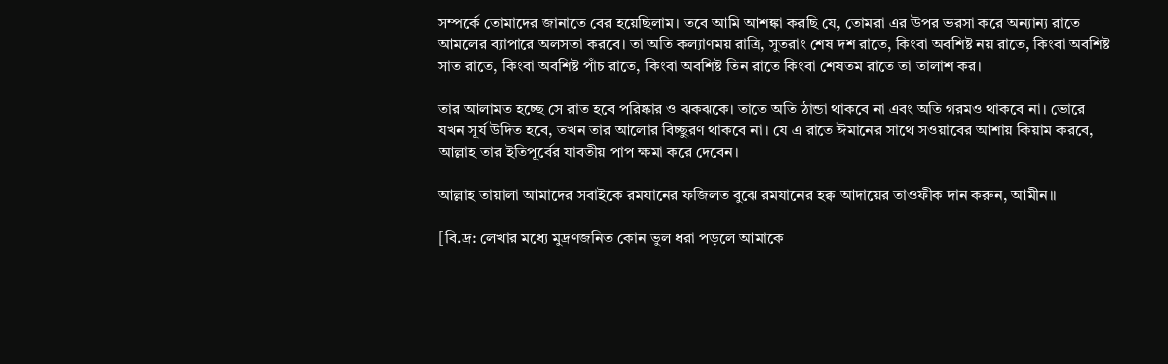সম্পর্কে তোমাদের জানাতে বের হয়েছিলাম। তবে আমি আশঙ্কা করছি যে, তোমরা এর উপর ভরসা করে অন্যান্য রাতে আমলের ব্যাপারে অলসতা করবে। তা অতি কল্যাণময় রাত্রি, সুতরাং শেষ দশ রাতে, কিংবা অবশিষ্ট নয় রাতে, কিংবা অবশিষ্ট সাত রাতে, কিংবা অবশিষ্ট পাঁচ রাতে, কিংবা অবশিষ্ট তিন রাতে কিংবা শেষতম রাতে তা তালাশ কর।

তার আলামত হচ্ছে সে রাত হবে পরিষ্কার ও ঝকঝকে। তাতে অতি ঠান্ডা থাকবে না এবং অতি গরমও থাকবে না। ভোরে যখন সূর্য উদিত হবে, তখন তার আলোর বিচ্ছুরণ থাকবে না। যে এ রাতে ঈমানের সাথে সওয়াবের আশায় কিয়াম করবে, আল্লাহ তার ইতিপূর্বের যাবতীয় পাপ ক্ষমা করে দেবেন।

আল্লাহ তায়ালা আমাদের সবাইকে রমযানের ফজিলত বুঝে রমযানের হক্ব আদায়ের তাওফীক দান করুন, আমীন।।

[বি.দ্র: লেখার মধ্যে মুদ্রণজনিত কোন ভুল ধরা পড়লে আমাকে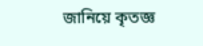জানিয়ে কৃতজ্ঞ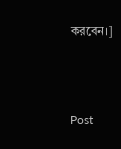করবেন।]



Post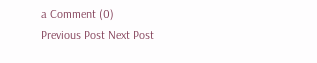a Comment (0)
Previous Post Next Post